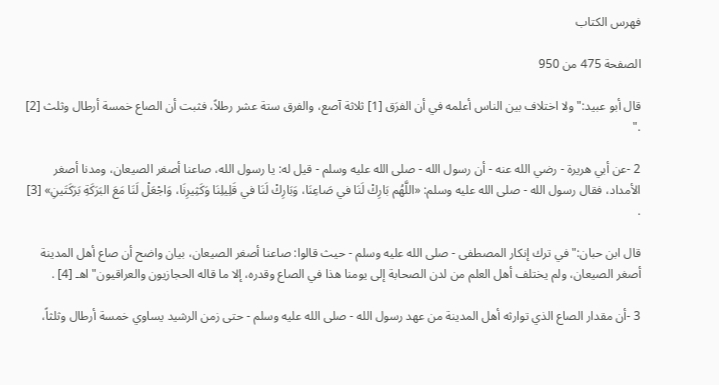فهرس الكتاب

الصفحة 475 من 950

قال أبو عبيد:"ولا اختلاف بين الناس أعلمه في أن الفرَق [1] ثلاثة آصع، والفرق ستة عشر رطلاً، فثبت أن الصاع خمسة أرطال وثلث [2] ."

2 -عن أبي هريرة - رضي الله عنه - أن رسول الله - صلى الله عليه وسلم - قيل له: يا رسول الله، صاعنا أصغر الصيعان، ومدنا أصغر الأمداد، فقال رسول الله - صلى الله عليه وسلم: «اللَّهُم بَارِكْ لَنَا في صَاعِنَا، وَبَارِكْ لَنَا في قَلِيلِنَا وَكَثِيرِنَا، وَاجْعَلْ لَنَا مَعَ البَرَكَةِ بَرَكَتَينِ» [3] .

قال ابن حبان:"في ترك إنكار المصطفى - صلى الله عليه وسلم - حيث قالوا: صاعنا أصغر الصيعان، بيان واضح أن صاع أهل المدينة أصغر الصيعان، ولم يختلف أهل العلم من لدن الصحابة إلى يومنا هذا في الصاع وقدره، إلا ما قاله الحجازيون والعراقيون"اهـ [4] .

3 -أن مقدار الصاع الذي توارثه أهل المدينة من عهد رسول الله - صلى الله عليه وسلم - حتى زمن الرشيد يساوي خمسة أرطال وثلثاً،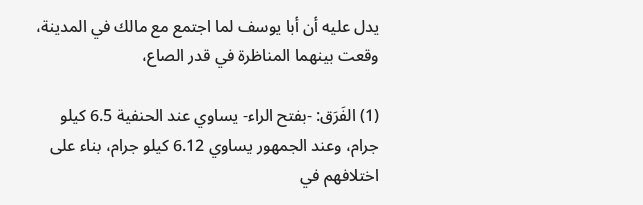يدل عليه أن أبا يوسف لما اجتمع مع مالك في المدينة، وقعت بينهما المناظرة في قدر الصاع،

(1) الفَرَق: -بفتح الراء- يساوي عند الحنفية 6.5 كيلو جرام، وعند الجمهور يساوي 6.12 كيلو جرام، بناء على اختلافهم في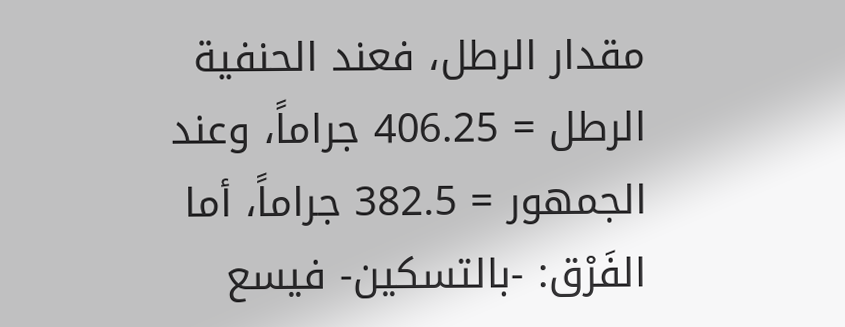مقدار الرطل، فعند الحنفية الرطل = 406.25 جراماً، وعند الجمهور = 382.5 جراماً، أما الفَرْق: -بالتسكين- فيسع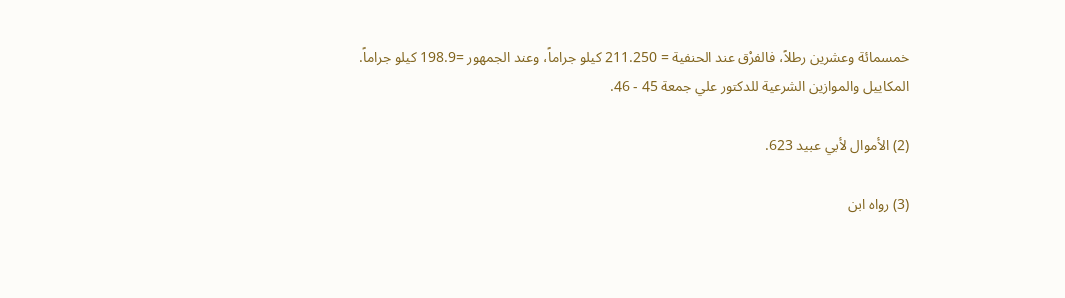خمسمائة وعشرين رطلاً، فالفرْق عند الحنفية = 211.250 كيلو جراماً، وعند الجمهور =198.9 كيلو جراماً. المكاييل والموازين الشرعية للدكتور علي جمعة 45 - 46.

(2) الأموال لأبي عبيد 623.

(3) رواه ابن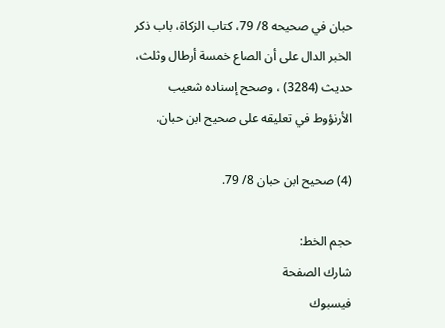حبان في صحيحه 8/ 79، كتاب الزكاة، باب ذكر الخبر الدال على أن الصاع خمسة أرطال وثلث، حديث (3284) ، وصحح إسناده شعيب الأرنؤوط في تعليقه على صحيح ابن حبان.

(4) صحيح ابن حبان 8/ 79.

حجم الخط:
شارك الصفحة
فيسبوك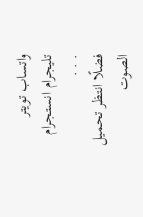واتساب تويتر تليجرام انستجرام
. . .
فضلًا انتظر تحميل الصوت